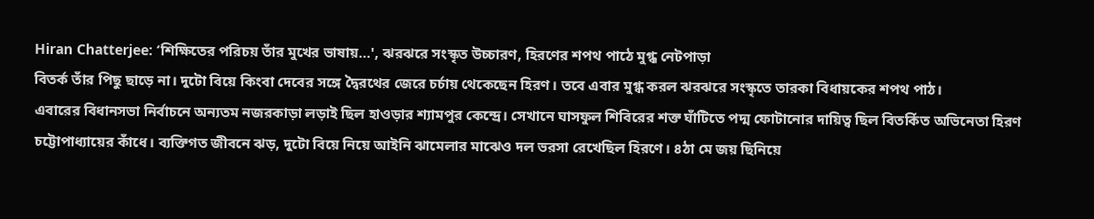Hiran Chatterjee: ‘শিক্ষিতের পরিচয় তাঁর মুখের ভাষায়…', ঝরঝরে সংস্কৃত উচ্চারণ, হিরণের শপথ পাঠে মুগ্ধ নেটপাড়া
বিতর্ক তাঁর পিছু ছাড়ে না। দুটো বিয়ে কিংবা দেবের সঙ্গে দ্বৈরথের জেরে চর্চায় থেকেছেন হিরণ। তবে এবার মুগ্ধ করল ঝরঝরে সংস্কৃতে তারকা বিধায়কের শপথ পাঠ।
এবারের বিধানসভা নির্বাচনে অন্যতম নজরকাড়া লড়াই ছিল হাওড়ার শ্যামপুর কেন্দ্রে। সেখানে ঘাসফুল শিবিরের শক্ত ঘাঁটিতে পদ্ম ফোটানোর দায়িত্ব ছিল বিতর্কিত অভিনেতা হিরণ চট্টোপাধ্যায়ের কাঁধে। ব্যক্তিগত জীবনে ঝড়, দুটো বিয়ে নিয়ে আইনি ঝামেলার মাঝেও দল ভরসা রেখেছিল হিরণে। ৪ঠা মে জয় ছিনিয়ে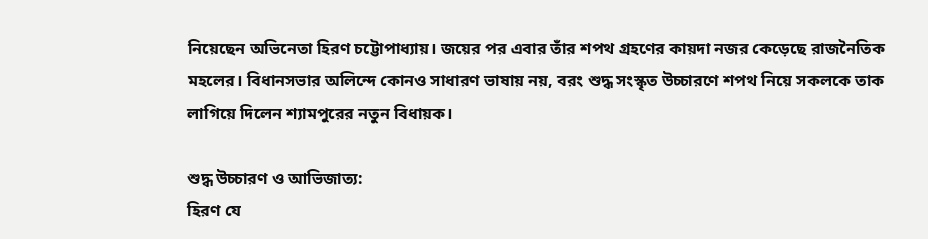নিয়েছেন অভিনেতা হিরণ চট্টোপাধ্যায়। জয়ের পর এবার তাঁর শপথ গ্রহণের কায়দা নজর কেড়েছে রাজনৈতিক মহলের। বিধানসভার অলিন্দে কোনও সাধারণ ভাষায় নয়, বরং শুদ্ধ সংস্কৃত উচ্চারণে শপথ নিয়ে সকলকে তাক লাগিয়ে দিলেন শ্যামপুরের নতুন বিধায়ক।

শুদ্ধ উচ্চারণ ও আভিজাত্য:
হিরণ যে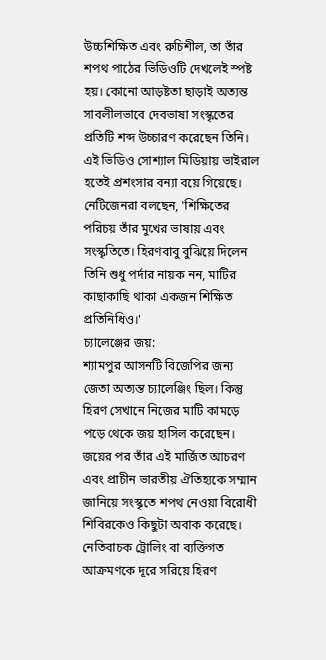উচ্চশিক্ষিত এবং রুচিশীল, তা তাঁর শপথ পাঠের ভিডিওটি দেখলেই স্পষ্ট হয়। কোনো আড়ষ্টতা ছাড়াই অত্যন্ত সাবলীলভাবে দেবভাষা সংস্কৃতের প্রতিটি শব্দ উচ্চারণ করেছেন তিনি। এই ভিডিও সোশ্যাল মিডিয়ায় ভাইরাল হতেই প্রশংসার বন্যা বয়ে গিয়েছে। নেটিজেনরা বলছেন, 'শিক্ষিতের পরিচয় তাঁর মুখের ভাষায় এবং সংস্কৃতিতে। হিরণবাবু বুঝিয়ে দিলেন তিনি শুধু পর্দার নায়ক নন, মাটির কাছাকাছি থাকা একজন শিক্ষিত প্রতিনিধিও।'
চ্যালেঞ্জের জয়:
শ্যামপুর আসনটি বিজেপির জন্য জেতা অত্যন্ত চ্যালেঞ্জিং ছিল। কিন্তু হিরণ সেখানে নিজের মাটি কামড়ে পড়ে থেকে জয় হাসিল করেছেন। জয়ের পর তাঁর এই মার্জিত আচরণ এবং প্রাচীন ভারতীয় ঐতিহ্যকে সম্মান জানিয়ে সংস্কৃতে শপথ নেওয়া বিরোধী শিবিরকেও কিছুটা অবাক করেছে। নেতিবাচক ট্রোলিং বা ব্যক্তিগত আক্রমণকে দূরে সরিয়ে হিরণ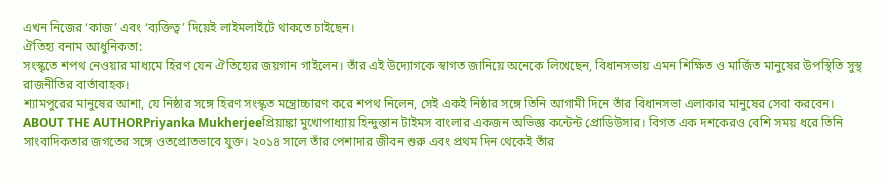এখন নিজের ‘কাজ’ এবং ‘ব্যক্তিত্ব’ দিয়েই লাইমলাইটে থাকতে চাইছেন।
ঐতিহ্য বনাম আধুনিকতা:
সংস্কৃতে শপথ নেওয়ার মাধ্যমে হিরণ যেন ঐতিহ্যের জয়গান গাইলেন। তাঁর এই উদ্যোগকে স্বাগত জানিয়ে অনেকে লিখেছেন, বিধানসভায় এমন শিক্ষিত ও মার্জিত মানুষের উপস্থিতি সুস্থ রাজনীতির বার্তাবাহক।
শ্যামপুরের মানুষের আশা, যে নিষ্ঠার সঙ্গে হিরণ সংস্কৃত মন্ত্রোচ্চারণ করে শপথ নিলেন, সেই একই নিষ্ঠার সঙ্গে তিনি আগামী দিনে তাঁর বিধানসভা এলাকার মানুষের সেবা করবেন।
ABOUT THE AUTHORPriyanka Mukherjeeপ্রিয়াঙ্কা মুখোপাধ্যায় হিন্দুস্তান টাইমস বাংলার একজন অভিজ্ঞ কন্টেন্ট প্রোডিউসার। বিগত এক দশকেরও বেশি সময় ধরে তিনি সাংবাদিকতার জগতের সঙ্গে ওতপ্রোতভাবে যুক্ত। ২০১৪ সালে তাঁর পেশাদার জীবন শুরু এবং প্রথম দিন থেকেই তাঁর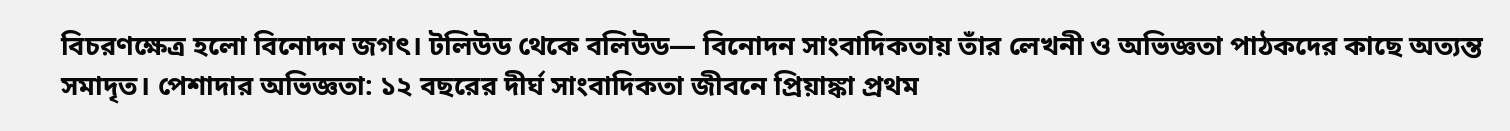বিচরণক্ষেত্র হলো বিনোদন জগৎ। টলিউড থেকে বলিউড— বিনোদন সাংবাদিকতায় তাঁর লেখনী ও অভিজ্ঞতা পাঠকদের কাছে অত্যন্ত সমাদৃত। পেশাদার অভিজ্ঞতা: ১২ বছরের দীর্ঘ সাংবাদিকতা জীবনে প্রিয়াঙ্কা প্রথম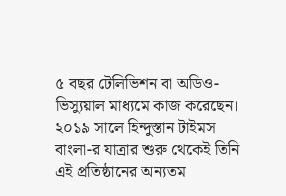৫ বছর টেলিভিশন বা অডিও-ভিস্যুয়াল মাধ্যমে কাজ করেছেন। ২০১৯ সালে হিন্দুস্তান টাইমস বাংলা-র যাত্রার শুরু থেকেই তিনি এই প্রতিষ্ঠানের অন্যতম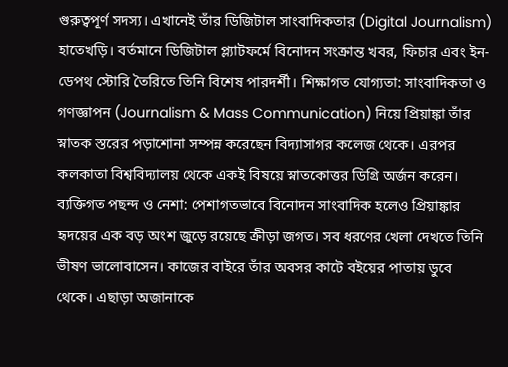গুরুত্বপূর্ণ সদস্য। এখানেই তাঁর ডিজিটাল সাংবাদিকতার (Digital Journalism) হাতেখড়ি। বর্তমানে ডিজিটাল প্ল্যাটফর্মে বিনোদন সংক্রান্ত খবর, ফিচার এবং ইন-ডেপথ স্টোরি তৈরিতে তিনি বিশেষ পারদর্শী। শিক্ষাগত যোগ্যতা: সাংবাদিকতা ও গণজ্ঞাপন (Journalism & Mass Communication) নিয়ে প্রিয়াঙ্কা তাঁর স্নাতক স্তরের পড়াশোনা সম্পন্ন করেছেন বিদ্যাসাগর কলেজ থেকে। এরপর কলকাতা বিশ্ববিদ্যালয় থেকে একই বিষয়ে স্নাতকোত্তর ডিগ্রি অর্জন করেন। ব্যক্তিগত পছন্দ ও নেশা: পেশাগতভাবে বিনোদন সাংবাদিক হলেও প্রিয়াঙ্কার হৃদয়ের এক বড় অংশ জুড়ে রয়েছে ক্রীড়া জগত। সব ধরণের খেলা দেখতে তিনি ভীষণ ভালোবাসেন। কাজের বাইরে তাঁর অবসর কাটে বইয়ের পাতায় ডুবে থেকে। এছাড়া অজানাকে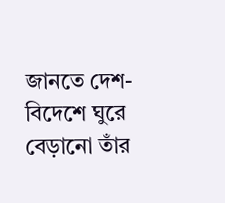জানতে দেশ-বিদেশে ঘুরে বেড়ানো তাঁর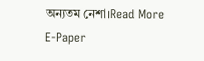অন্যতম নেশা।Read More
E-Paper